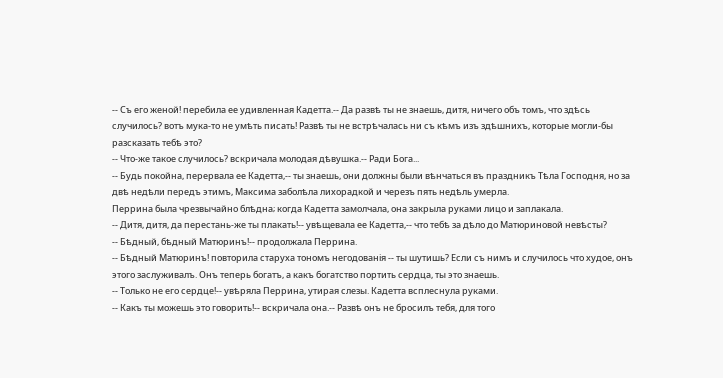-- Съ его женой! перебила ее удивленная Кадетта.-- Да развѣ ты не знаешь, дитя, ничего объ томъ, что здѣсь случилось? вотъ мука-то не умѣть писать! Развѣ ты не встрѣчалась ни съ кѣмъ изъ здѣшнихъ, которые могли-бы разсказать тебѣ это?
-- Что-же такое случилось? вскричала молодая дѣвушка.-- Ради Бога...
-- Будь покойна, перервала ее Кадетта,-- ты знаешь, они должны были вѣнчаться въ праздникъ Тѣла Господня, но за двѣ недѣли передъ этимъ, Максима заболѣла лихорадкой и черезъ пять недѣль умерла.
Перрина была чрезвычайно блѣдна; когда Кадетта замолчала, она закрыла руками лицо и заплакала.
-- Дитя, дитя, да перестань-же ты плакать!-- увѣщевала ее Кадетта,-- что тебѣ за дѣло до Матюриновой невѣсты?
-- Бѣдный, бѣдный Матюринъ!-- продолжала Перрина.
-- Бѣдный Матюринъ! повторила старуха тономъ негодованія -- ты шутишь? Если съ нимъ и случилось что худое, онъ этого заслуживалъ. Онъ теперь богатъ, а какъ богатство портить сердца, ты это знаешь.
-- Только не его сердце!-- увѣряла Перрина, утирая слезы. Кадетта всплеснула руками.
-- Какъ ты можешь это говорить!-- вскричала она.-- Развѣ онъ не бросилъ тебя, для того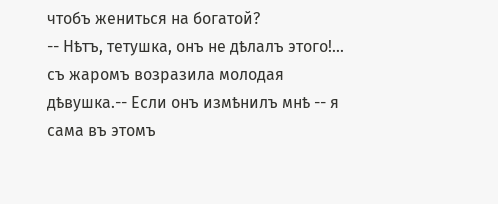чтобъ жениться на богатой?
-- Нѣтъ, тетушка, онъ не дѣлалъ этого!... съ жаромъ возразила молодая дѣвушка.-- Если онъ измѣнилъ мнѣ -- я сама въ этомъ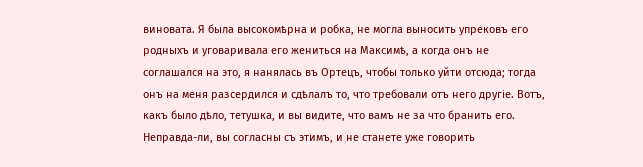виновата. Я была высокомѣрна и робка, не могла выносить упрековъ его родныхъ и уговаривала его жениться на Максимѣ, а когда онъ не соглашался на это, я нанялась въ Ортецъ, чтобы только уйти отсюда; тогда онъ на меня разсердился и сдѣлалъ то, что требовали отъ него другіе. Вотъ, какъ было дѣло, тетушка, и вы видите, что вамъ не за что бранить его. Неправда-ли, вы согласны съ этимъ, и не станете уже говорить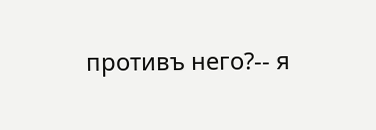противъ него?-- я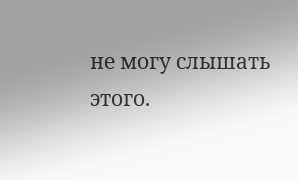не могу слышать этого.